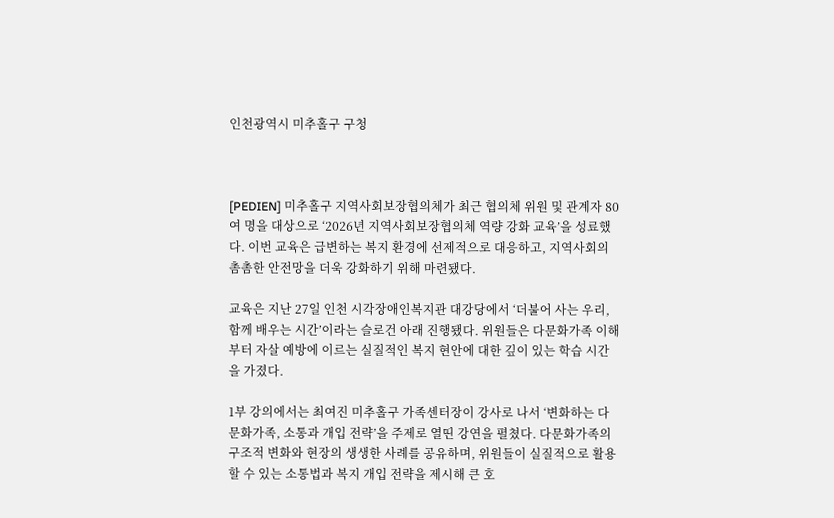인천광역시 미추홀구 구청



[PEDIEN] 미추홀구 지역사회보장협의체가 최근 협의체 위원 및 관계자 80여 명을 대상으로 ‘2026년 지역사회보장협의체 역량 강화 교육’을 성료했다. 이번 교육은 급변하는 복지 환경에 선제적으로 대응하고, 지역사회의 촘촘한 안전망을 더욱 강화하기 위해 마련됐다.

교육은 지난 27일 인천 시각장애인복지관 대강당에서 ‘더불어 사는 우리, 함께 배우는 시간’이라는 슬로건 아래 진행됐다. 위원들은 다문화가족 이해부터 자살 예방에 이르는 실질적인 복지 현안에 대한 깊이 있는 학습 시간을 가졌다.

1부 강의에서는 최여진 미추홀구 가족센터장이 강사로 나서 ‘변화하는 다문화가족, 소통과 개입 전략’을 주제로 열띤 강연을 펼쳤다. 다문화가족의 구조적 변화와 현장의 생생한 사례를 공유하며, 위원들이 실질적으로 활용할 수 있는 소통법과 복지 개입 전략을 제시해 큰 호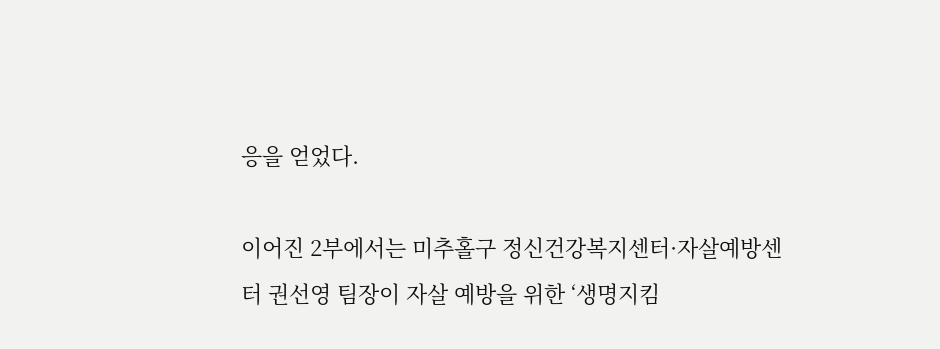응을 얻었다.

이어진 2부에서는 미추홀구 정신건강복지센터·자살예방센터 권선영 팀장이 자살 예방을 위한 ‘생명지킴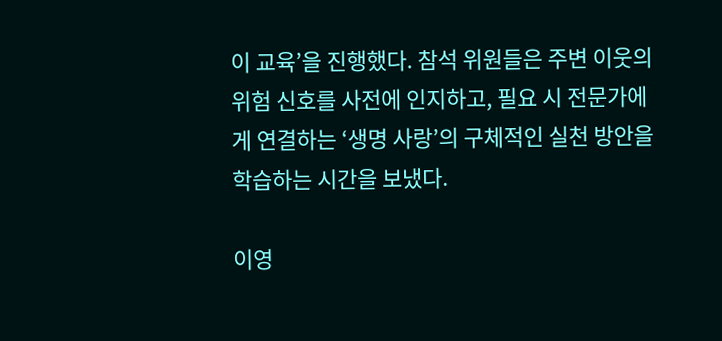이 교육’을 진행했다. 참석 위원들은 주변 이웃의 위험 신호를 사전에 인지하고, 필요 시 전문가에게 연결하는 ‘생명 사랑’의 구체적인 실천 방안을 학습하는 시간을 보냈다.

이영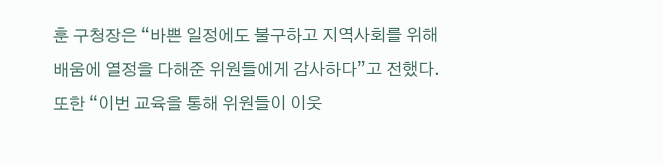훈 구청장은 “바쁜 일정에도 불구하고 지역사회를 위해 배움에 열정을 다해준 위원들에게 감사하다”고 전했다. 또한 “이번 교육을 통해 위원들이 이웃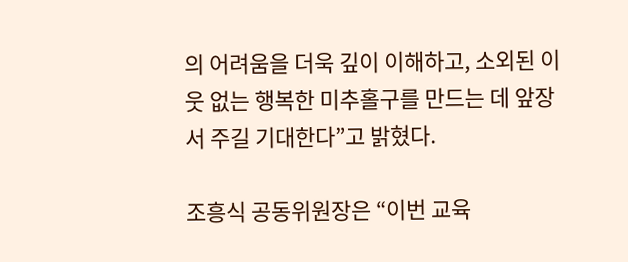의 어려움을 더욱 깊이 이해하고, 소외된 이웃 없는 행복한 미추홀구를 만드는 데 앞장서 주길 기대한다”고 밝혔다.

조흥식 공동위원장은 “이번 교육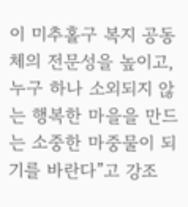이 미추홀구 복지 공동체의 전문성을 높이고, 누구 하나 소외되지 않는 행복한 마을을 만드는 소중한 마중물이 되기를 바란다”고 강조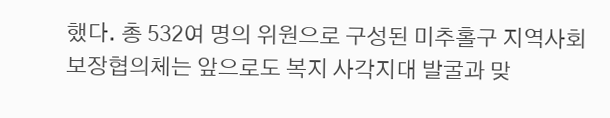했다. 총 532여 명의 위원으로 구성된 미추홀구 지역사회보장협의체는 앞으로도 복지 사각지대 발굴과 맞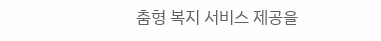춤형 복지 서비스 제공을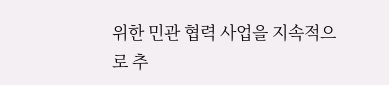위한 민관 협력 사업을 지속적으로 추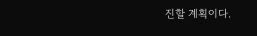진할 계획이다.